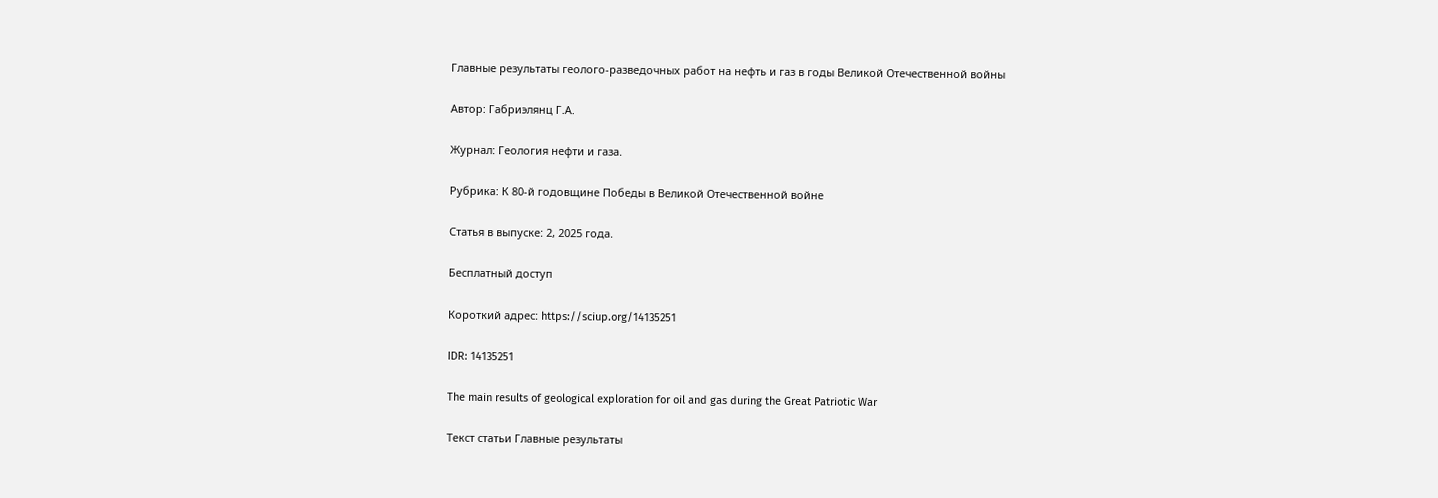Главные результаты геолого-разведочных работ на нефть и газ в годы Великой Отечественной войны

Автор: Габриэлянц Г.А.

Журнал: Геология нефти и газа.

Рубрика: К 80-й годовщине Победы в Великой Отечественной войне

Статья в выпуске: 2, 2025 года.

Бесплатный доступ

Короткий адрес: https://sciup.org/14135251

IDR: 14135251

The main results of geological exploration for oil and gas during the Great Patriotic War

Текст статьи Главные результаты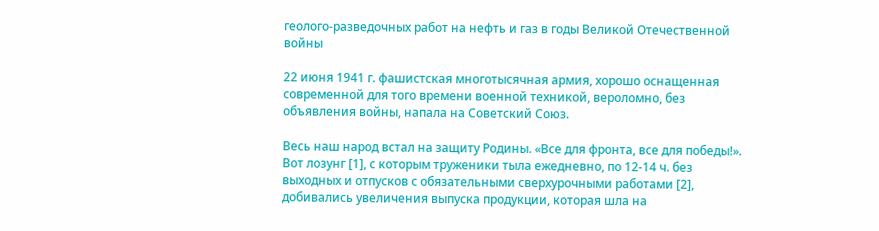геолого-разведочных работ на нефть и газ в годы Великой Отечественной войны

22 июня 1941 г. фашистская многотысячная армия, хорошо оснащенная современной для того времени военной техникой, вероломно, без объявления войны, напала на Советский Союз.

Весь наш народ встал на защиту Родины. «Все для фронта, все для победы!». Вот лозунг [1], с которым труженики тыла ежедневно, по 12-14 ч. без выходных и отпусков с обязательными сверхурочными работами [2], добивались увеличения выпуска продукции, которая шла на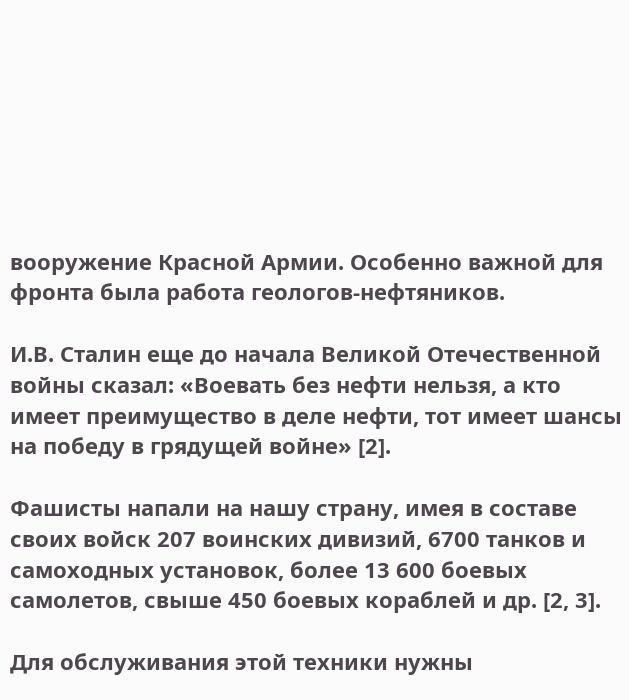вооружение Красной Армии. Особенно важной для фронта была работа геологов-нефтяников.

И.В. Сталин еще до начала Великой Отечественной войны сказал: «Воевать без нефти нельзя, а кто имеет преимущество в деле нефти, тот имеет шансы на победу в грядущей войне» [2].

Фашисты напали на нашу страну, имея в составе своих войск 207 воинских дивизий, 6700 танков и самоходных установок, более 13 600 боевых самолетов, свыше 450 боевых кораблей и др. [2, 3].

Для обслуживания этой техники нужны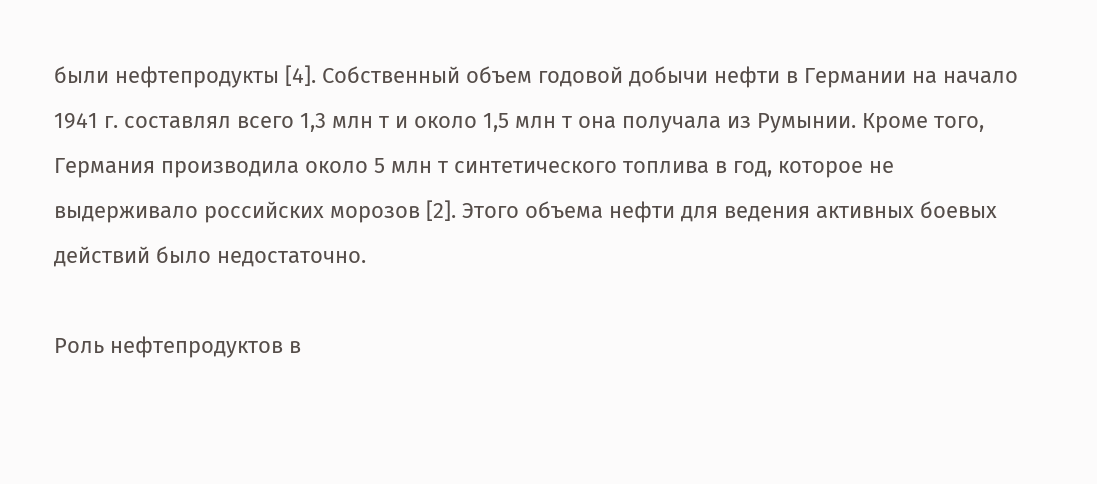были нефтепродукты [4]. Собственный объем годовой добычи нефти в Германии на начало 1941 г. составлял всего 1,3 млн т и около 1,5 млн т она получала из Румынии. Кроме того, Германия производила около 5 млн т синтетического топлива в год, которое не выдерживало российских морозов [2]. Этого объема нефти для ведения активных боевых действий было недостаточно.

Роль нефтепродуктов в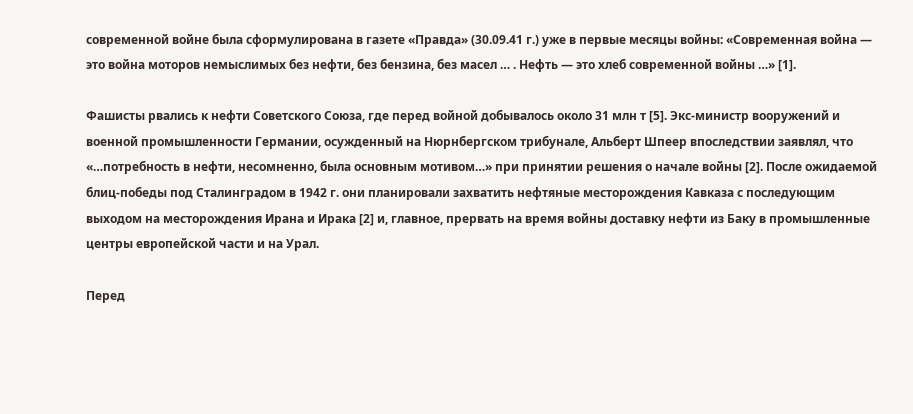современной войне была сформулирована в газете «Правда» (30.09.41 г.) уже в первые месяцы войны: «Современная война — это война моторов немыслимых без нефти, без бензина, без масел … . Нефть — это хлеб современной войны …» [1].

Фашисты рвались к нефти Советского Союза, где перед войной добывалось около 31 млн т [5]. Экс-министр вооружений и военной промышленности Германии, осужденный на Нюрнбергском трибунале, Альберт Шпеер впоследствии заявлял, что «…потребность в нефти, несомненно, была основным мотивом…» при принятии решения о начале войны [2]. После ожидаемой блиц-победы под Сталинградом в 1942 г. они планировали захватить нефтяные месторождения Кавказа с последующим выходом на месторождения Ирана и Ирака [2] и, главное, прервать на время войны доставку нефти из Баку в промышленные центры европейской части и на Урал.

Перед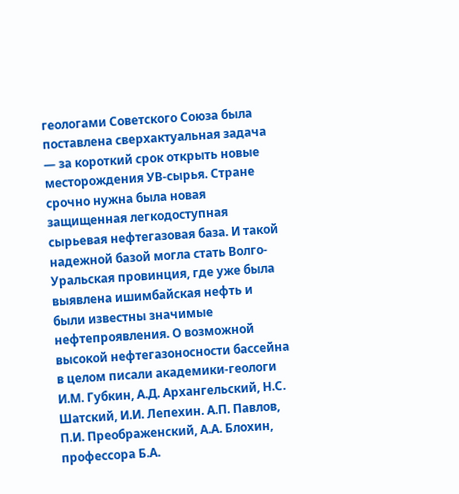геологами Советского Союза была поставлена сверхактуальная задача — за короткий срок открыть новые месторождения УВ-сырья. Стране срочно нужна была новая защищенная легкодоступная сырьевая нефтегазовая база. И такой надежной базой могла стать Волго-Уральская провинция, где уже была выявлена ишимбайская нефть и были известны значимые нефтепроявления. О возможной высокой нефтегазоносности бассейна в целом писали академики-геологи И.М. Губкин, А.Д. Архангельский, Н.С. Шатский, И.И. Лепехин. А.П. Павлов, П.И. Преображенский, А.А. Блохин, профессора Б.А.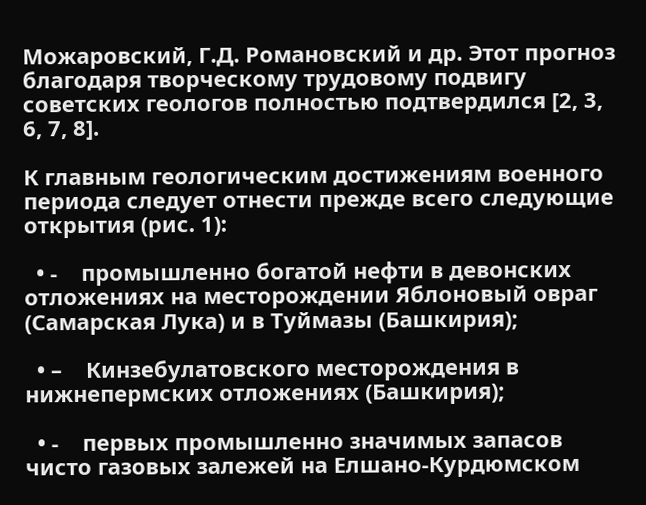Можаровский, Г.Д. Романовский и др. Этот прогноз благодаря творческому трудовому подвигу советских геологов полностью подтвердился [2, 3, 6, 7, 8].

К главным геологическим достижениям военного периода следует отнести прежде всего следующие открытия (рис. 1):

  • -    промышленно богатой нефти в девонских отложениях на месторождении Яблоновый овраг (Самарская Лука) и в Туймазы (Башкирия);

  • –    Кинзебулатовского месторождения в нижнепермских отложениях (Башкирия);

  • -    первых промышленно значимых запасов чисто газовых залежей на Елшано-Курдюмском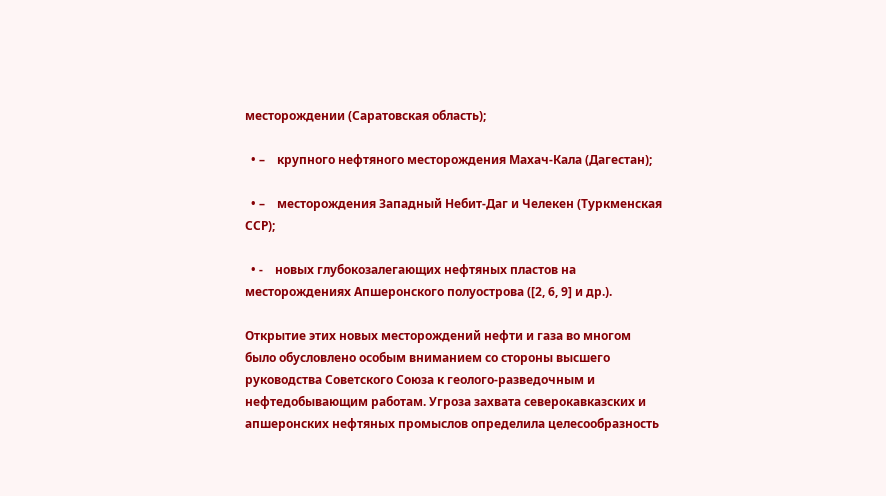месторождении (Саратовская область);

  • –    крупного нефтяного месторождения Махач-Кала (Дагестан);

  • –    месторождения Западный Небит-Даг и Челекен (Туркменская ССР);

  • -    новых глубокозалегающих нефтяных пластов на месторождениях Апшеронского полуострова ([2, 6, 9] и др.).

Открытие этих новых месторождений нефти и газа во многом было обусловлено особым вниманием со стороны высшего руководства Советского Союза к геолого-разведочным и нефтедобывающим работам. Угроза захвата северокавказских и апшеронских нефтяных промыслов определила целесообразность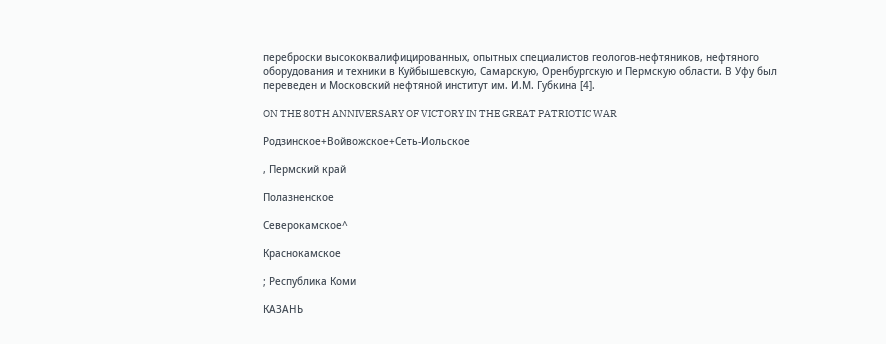переброски высококвалифицированных, опытных специалистов геологов-нефтяников, нефтяного оборудования и техники в Куйбышевскую, Самарскую, Оренбургскую и Пермскую области. В Уфу был переведен и Московский нефтяной институт им. И.М. Губкина [4].

ON THE 80TH ANNIVERSARY OF VICTORY IN THE GREAT PATRIOTIC WAR

Родзинское+Войвожское+Сеть-Иольское

, Пермский край

Полазненское

Северокамское^

Краснокамское

; Республика Коми

КАЗАНЬ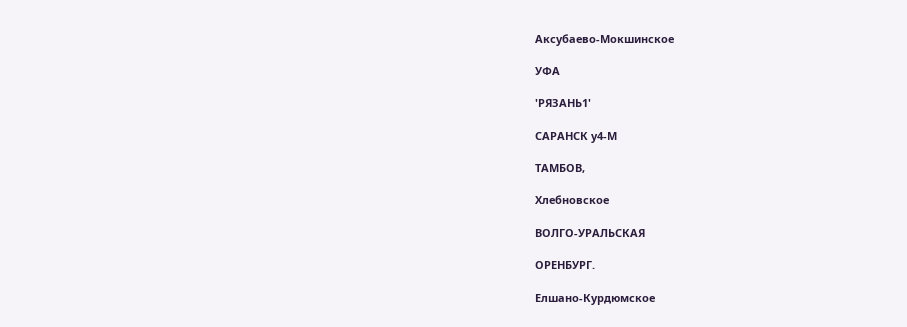Аксубаево-Мокшинское

УФА

'РЯЗАНЬ1'

САРАНСК у4-М

ТАМБОВ,

Хлебновское

ВОЛГО-УРАЛЬСКАЯ

ОРЕНБУРГ.

Елшано-Курдюмское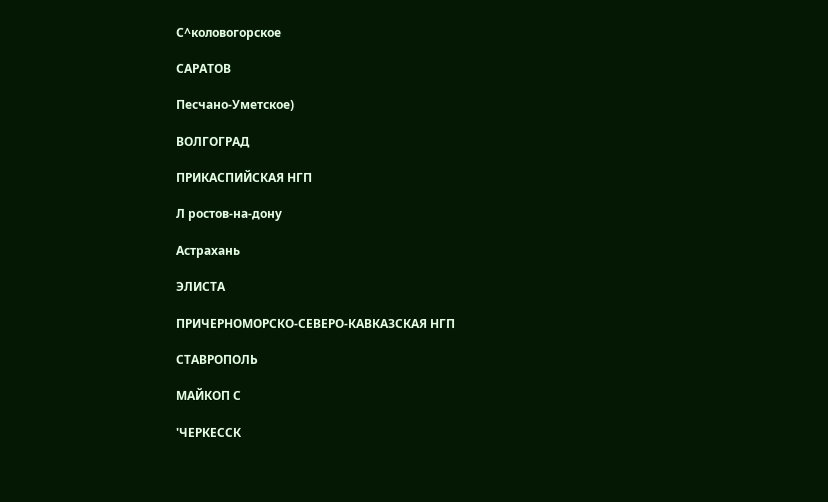С^коловогорское

САРАТОВ

Песчано-Уметское)

ВОЛГОГРАД

ПРИКАСПИЙСКАЯ НГП

Л ростов-на-дону

Астрахань

ЭЛИСТА

ПРИЧЕРНОМОРСКО-СЕВЕРО-КАВКАЗСКАЯ НГП

СТАВРОПОЛЬ

МАЙКОП С

'ЧЕРКЕССК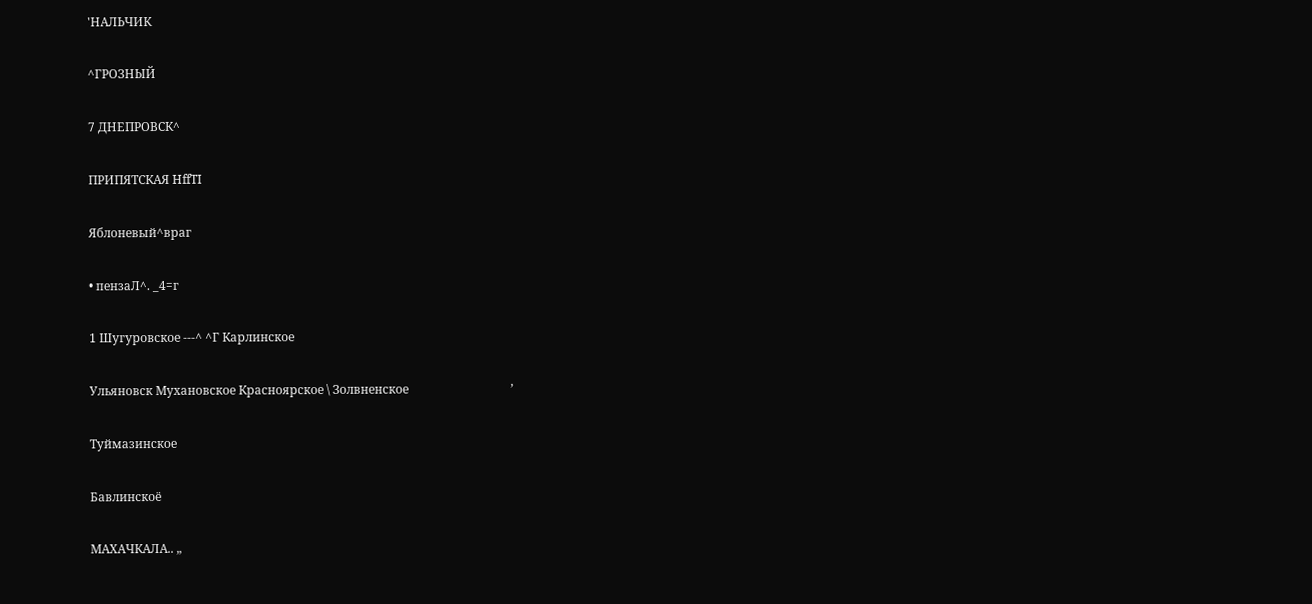'НАЛЬЧИК

^ГРОЗНЫЙ

7 ДНЕПРОВСК^

ПРИПЯТСКАЯ HffTI

Яблоневый^враг

• пензаЛ^. _4=г

1 Шугуровское ---^ ^Г Карлинское

Ульяновск Мухановское Красноярское \ Золвненское                                  ’

Туймазинское

Бавлинскоё

МАХАЧКАЛА.. „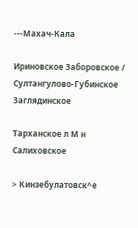---Махач-Кала

Ириновское Заборовское / Султангулово-Губинское Заглядинское

Тарханское л М н            Салиховское

> Кинзебулатовск^е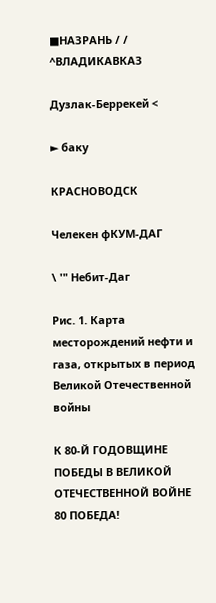■НАЗРАНЬ / / ^ВЛАДИКАВКАЗ

Дузлак-Беррекей <

► баку

КРАСНОВОДСК

Челекен фКУМ-ДАГ

\ '" Небит-Даг

Рис. 1. Карта месторождений нефти и газа, открытых в период Великой Отечественной войны

К 80-Й ГОДОВЩИНЕ ПОБЕДЫ В ВЕЛИКОЙ ОТЕЧЕСТВЕННОЙ ВОЙНЕ                     80 ПОБЕДА!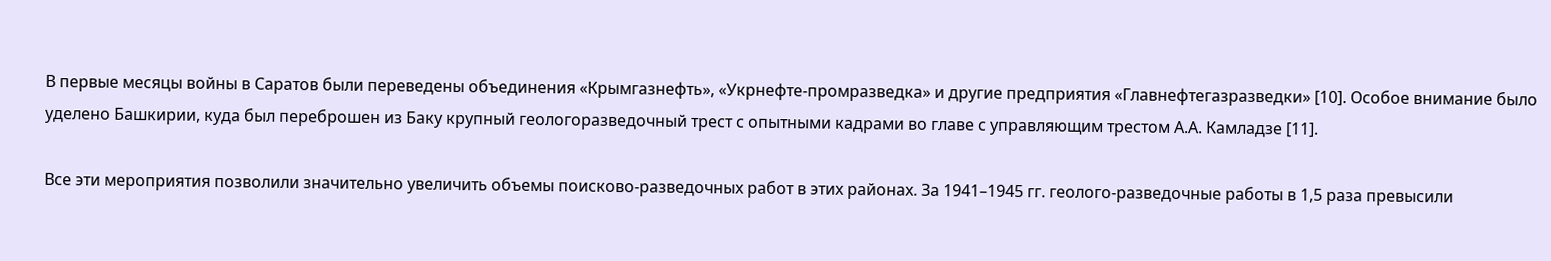В первые месяцы войны в Саратов были переведены объединения «Крымгазнефть», «Укрнефте-промразведка» и другие предприятия «Главнефтегазразведки» [10]. Особое внимание было уделено Башкирии, куда был переброшен из Баку крупный геологоразведочный трест с опытными кадрами во главе с управляющим трестом А.А. Камладзе [11].

Все эти мероприятия позволили значительно увеличить объемы поисково-разведочных работ в этих районах. За 1941–1945 гг. геолого-разведочные работы в 1,5 раза превысили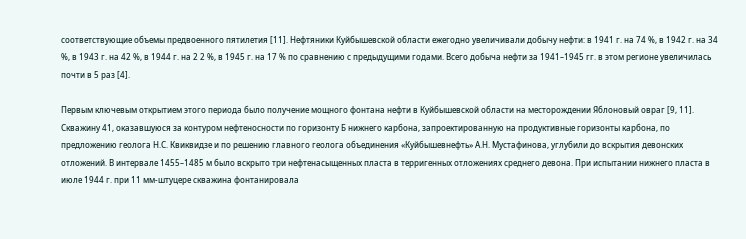соответствующие объемы предвоенного пятилетия [11]. Нефтяники Куйбышевской области ежегодно увеличивали добычу нефти: в 1941 г. на 74 %, в 1942 г. на 34 %, в 1943 г. на 42 %, в 1944 г. на 2 2 %, в 1945 г. на 17 % по сравнению с предыдущими годами. Всего добыча нефти за 1941–1945 гг. в этом регионе увеличилась почти в 5 раз [4].

Первым ключевым открытием этого периода было получение мощного фонтана нефти в Куйбышевской области на месторождении Яблоновый овраг [9, 11]. Скважину 41, оказавшуюся за контуром нефтеносности по горизонту Б нижнего карбона, запроектированную на продуктивные горизонты карбона, по предложению геолога Н.С. Квиквидзе и по решению главного геолога объединения «Куйбышевнефть» А.Н. Мустафинова, углубили до вскрытия девонских отложений. В интервале 1455–1485 м было вскрыто три нефтенасыщенных пласта в терригенных отложениях среднего девона. При испытании нижнего пласта в июле 1944 г. при 11 мм-штуцере скважина фонтанировала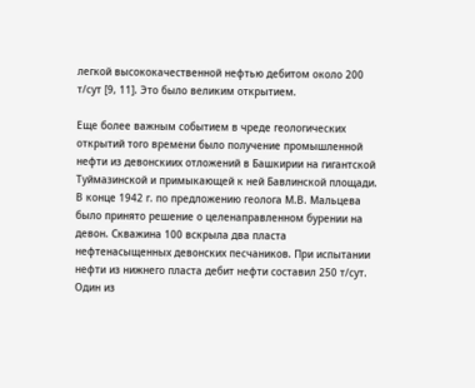легкой высококачественной нефтью дебитом около 200 т/сут [9, 11]. Это было великим открытием.

Еще более важным событием в чреде геологических открытий того времени было получение промышленной нефти из девонскиих отложений в Башкирии на гигантской Туймазинской и примыкающей к ней Бавлинской площади. В конце 1942 г. по предложению геолога М.В. Мальцева было принято решение о целенаправленном бурении на девон. Скважина 100 вскрыла два пласта нефтенасыщенных девонских песчаников. При испытании нефти из нижнего пласта дебит нефти составил 250 т/сут. Один из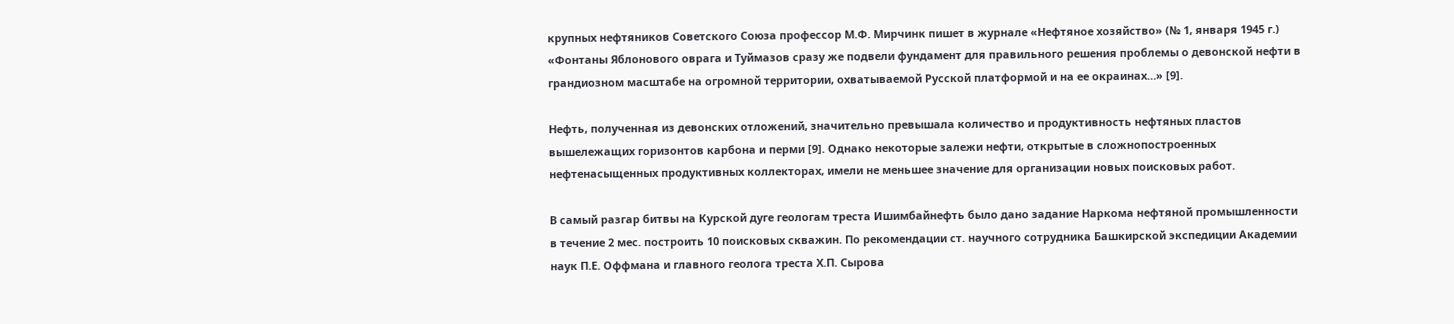крупных нефтяников Советского Союза профессор М.Ф. Мирчинк пишет в журнале «Нефтяное хозяйство» (№ 1, января 1945 г.) «Фонтаны Яблонового оврага и Туймазов сразу же подвели фундамент для правильного решения проблемы о девонской нефти в грандиозном масштабе на огромной территории, охватываемой Русской платформой и на ее окраинах…» [9].

Нефть, полученная из девонских отложений, значительно превышала количество и продуктивность нефтяных пластов вышележащих горизонтов карбона и перми [9]. Однако некоторые залежи нефти, открытые в сложнопостроенных нефтенасыщенных продуктивных коллекторах, имели не меньшее значение для организации новых поисковых работ.

В самый разгар битвы на Курской дуге геологам треста Ишимбайнефть было дано задание Наркома нефтяной промышленности в течение 2 мес. построить 10 поисковых скважин. По рекомендации ст. научного сотрудника Башкирской экспедиции Академии наук П.Е. Оффмана и главного геолога треста Х.П. Сырова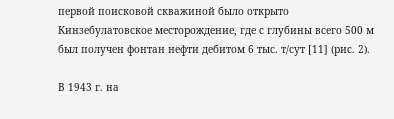первой поисковой скважиной было открыто Кинзебулатовское месторождение, где с глубины всего 500 м был получен фонтан нефти дебитом 6 тыс. т/сут [11] (рис. 2).

В 1943 г. на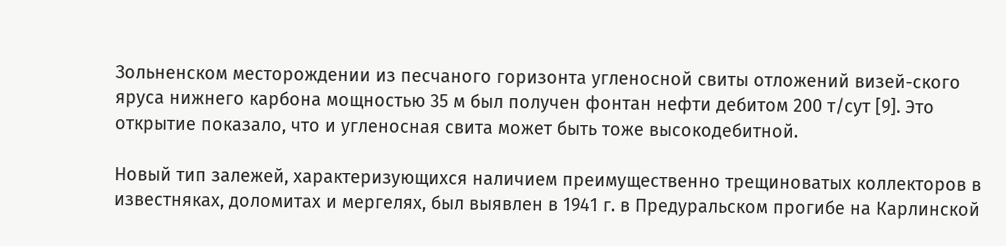Зольненском месторождении из песчаного горизонта угленосной свиты отложений визей-ского яруса нижнего карбона мощностью 35 м был получен фонтан нефти дебитом 200 т/сут [9]. Это открытие показало, что и угленосная свита может быть тоже высокодебитной.

Новый тип залежей, характеризующихся наличием преимущественно трещиноватых коллекторов в известняках, доломитах и мергелях, был выявлен в 1941 г. в Предуральском прогибе на Карлинской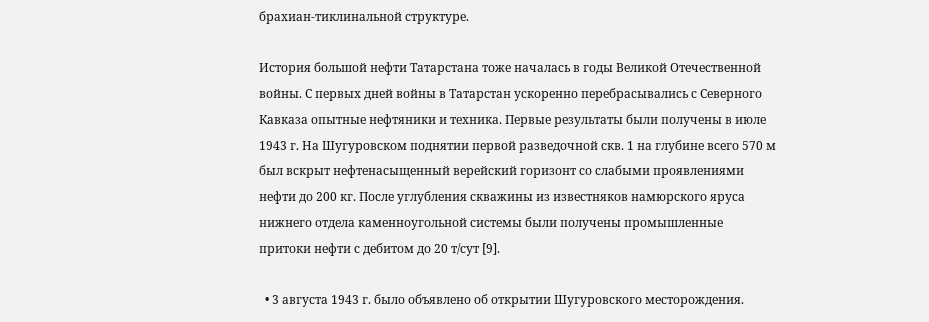брахиан-тиклинальной структуре.

История большой нефти Татарстана тоже началась в годы Великой Отечественной войны. С первых дней войны в Татарстан ускоренно перебрасывались с Северного Кавказа опытные нефтяники и техника. Первые результаты были получены в июле 1943 г. На Шугуровском поднятии первой разведочной скв. 1 на глубине всего 570 м был вскрыт нефтенасыщенный верейский горизонт со слабыми проявлениями нефти до 200 кг. После углубления скважины из известняков намюрского яруса нижнего отдела каменноугольной системы были получены промышленные притоки нефти с дебитом до 20 т/сут [9].

  • 3 августа 1943 г. было объявлено об открытии Шугуровского месторождения.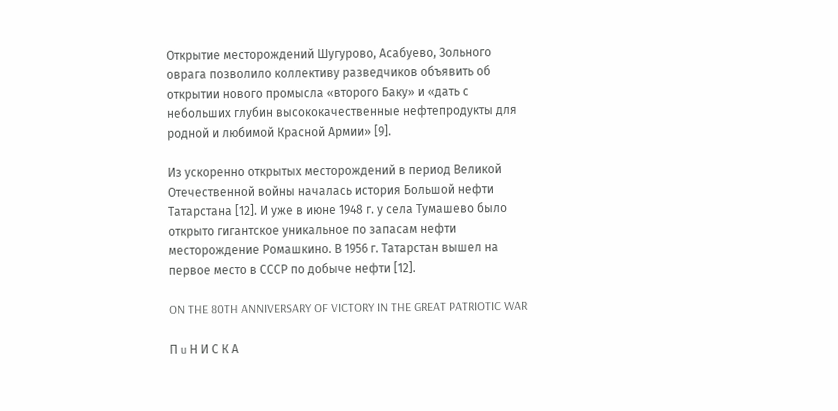Открытие месторождений Шугурово, Асабуево, Зольного оврага позволило коллективу разведчиков объявить об открытии нового промысла «второго Баку» и «дать с небольших глубин высококачественные нефтепродукты для родной и любимой Красной Армии» [9].

Из ускоренно открытых месторождений в период Великой Отечественной войны началась история Большой нефти Татарстана [12]. И уже в июне 1948 г. у села Тумашево было открыто гигантское уникальное по запасам нефти месторождение Ромашкино. В 1956 г. Татарстан вышел на первое место в СССР по добыче нефти [12].

ON THE 80TH ANNIVERSARY OF VICTORY IN THE GREAT PATRIOTIC WAR

П u Н И С К А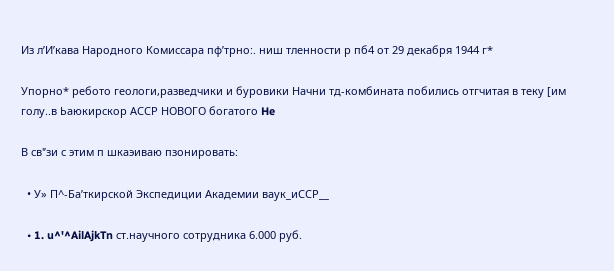Из л’И’кава Народного Комиссара пф’трно:. ниш тленности р пб4 от 29 декабря 1944 г*

Упорно* ребото геологи,разведчики и буровики Начни тд-комбината побились отгчитая в теку [им голу..в Ьаюкирскор АССР НОВОГО богатого He

В св'’зи с этим п шкаэиваю пзонировать:

  • У» П^-Ба’ткирской Экспедиции Академии ваук_иССР__

  • 1. u^'^AilAjkTn ст.научного сотрудника 6.000 руб.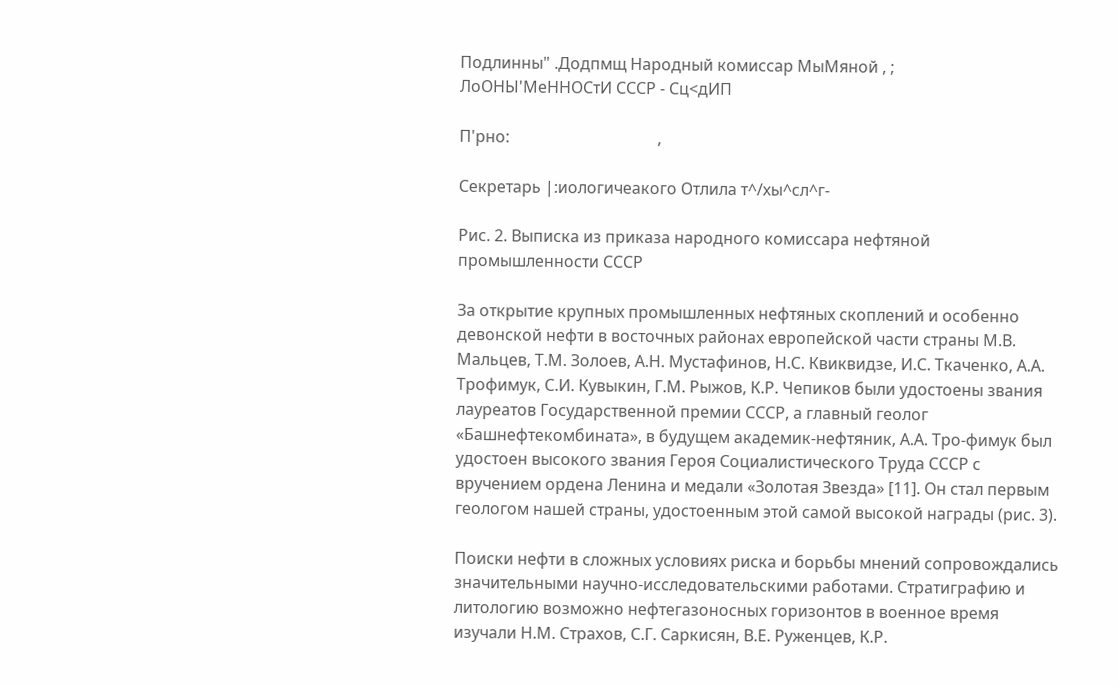Подлинны" .Додпмщ Народный комиссар МыМяной , ;          ЛоОНЫ'МеННОСтИ СССР - Сц<дИП

П'рно:                                     ,

Секретарь |:иологичеакого Отлила т^/хы^сл^г-

Рис. 2. Выписка из приказа народного комиссара нефтяной промышленности СССР

За открытие крупных промышленных нефтяных скоплений и особенно девонской нефти в восточных районах европейской части страны М.В. Мальцев, Т.М. Золоев, А.Н. Мустафинов, Н.С. Квиквидзе, И.С. Ткаченко, А.А. Трофимук, С.И. Кувыкин, Г.М. Рыжов, К.Р. Чепиков были удостоены звания лауреатов Государственной премии СССР, а главный геолог «Башнефтекомбината», в будущем академик-нефтяник, А.А. Тро-фимук был удостоен высокого звания Героя Социалистического Труда СССР с вручением ордена Ленина и медали «Золотая Звезда» [11]. Он стал первым геологом нашей страны, удостоенным этой самой высокой награды (рис. 3).

Поиски нефти в сложных условиях риска и борьбы мнений сопровождались значительными научно-исследовательскими работами. Стратиграфию и литологию возможно нефтегазоносных горизонтов в военное время изучали Н.М. Страхов, С.Г. Саркисян, В.Е. Руженцев, К.Р.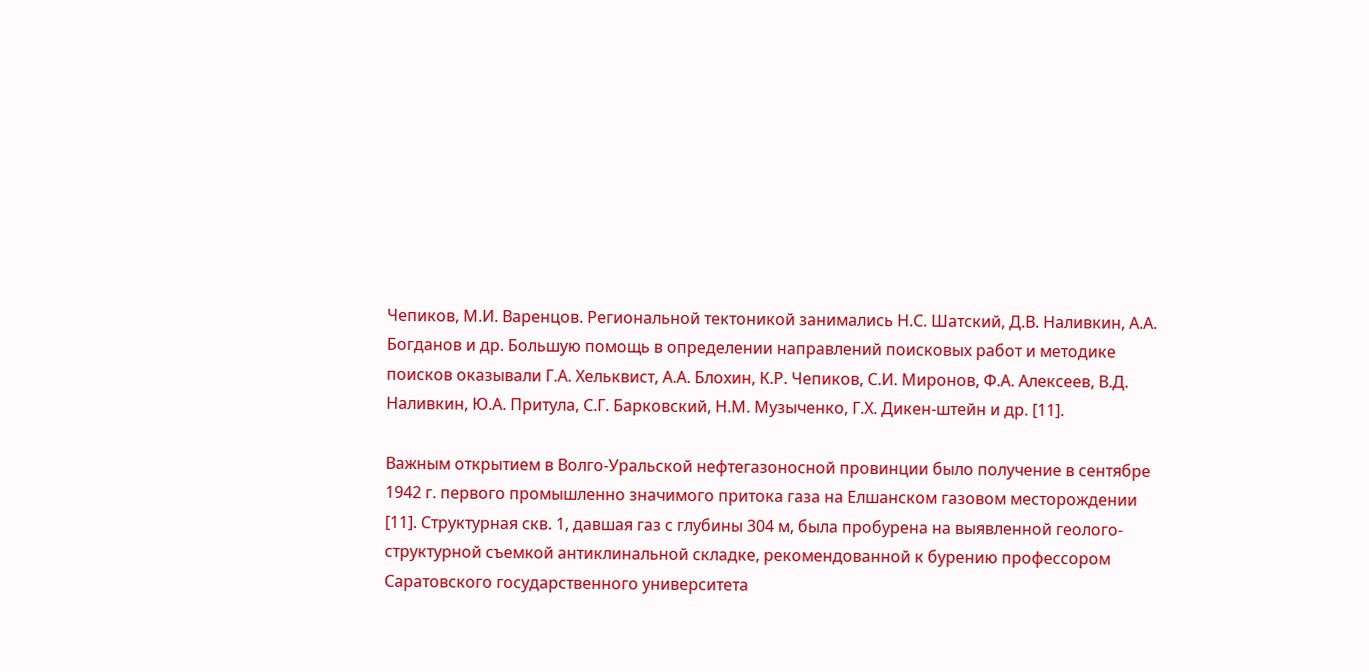Чепиков, М.И. Варенцов. Региональной тектоникой занимались Н.С. Шатский, Д.В. Наливкин, А.А. Богданов и др. Большую помощь в определении направлений поисковых работ и методике поисков оказывали Г.А. Хельквист, А.А. Блохин, К.Р. Чепиков, С.И. Миронов, Ф.А. Алексеев, В.Д. Наливкин, Ю.А. Притула, С.Г. Барковский, Н.М. Музыченко, Г.Х. Дикен-штейн и др. [11].

Важным открытием в Волго-Уральской нефтегазоносной провинции было получение в сентябре 1942 г. первого промышленно значимого притока газа на Елшанском газовом месторождении [11]. Структурная скв. 1, давшая газ с глубины 304 м, была пробурена на выявленной геолого-структурной съемкой антиклинальной складке, рекомендованной к бурению профессором Саратовского государственного университета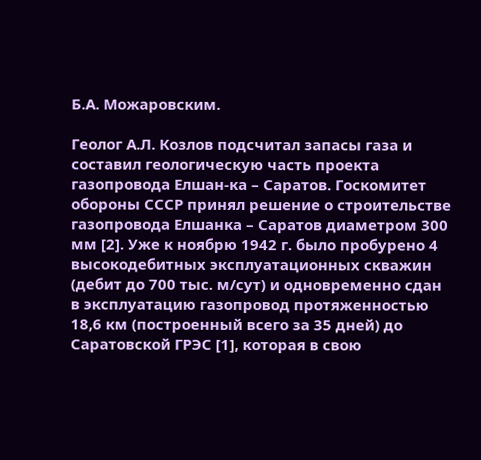Б.А. Можаровским.

Геолог А.Л. Козлов подсчитал запасы газа и составил геологическую часть проекта газопровода Елшан-ка – Саратов. Госкомитет обороны СССР принял решение о строительстве газопровода Елшанка – Саратов диаметром 300 мм [2]. Уже к ноябрю 1942 г. было пробурено 4 высокодебитных эксплуатационных скважин (дебит до 700 тыс. м/сут) и одновременно сдан в эксплуатацию газопровод протяженностью 18,6 км (построенный всего за 35 дней) до Саратовской ГРЭС [1], которая в свою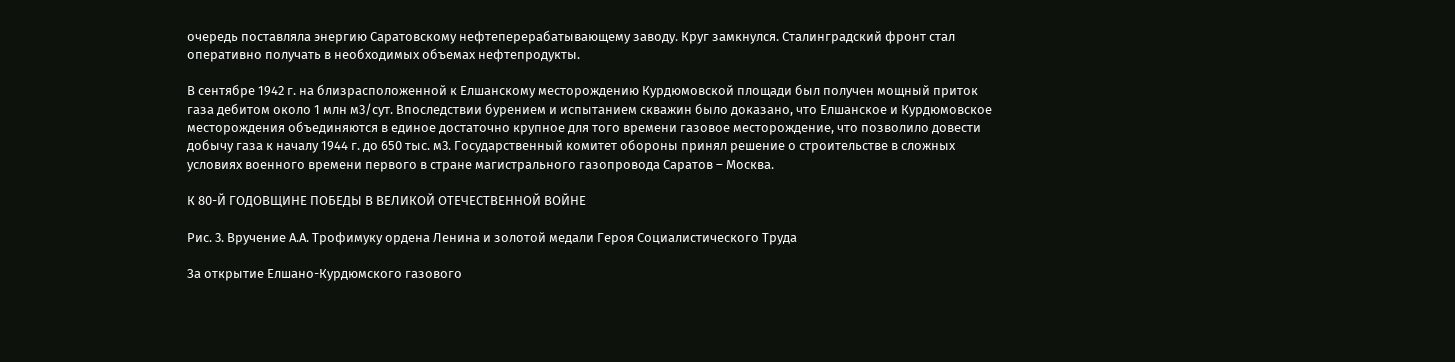очередь поставляла энергию Саратовскому нефтеперерабатывающему заводу. Круг замкнулся. Сталинградский фронт стал оперативно получать в необходимых объемах нефтепродукты.

В сентябре 1942 г. на близрасположенной к Елшанскому месторождению Курдюмовской площади был получен мощный приток газа дебитом около 1 млн м3/сут. Впоследствии бурением и испытанием скважин было доказано, что Елшанское и Курдюмовское месторождения объединяются в единое достаточно крупное для того времени газовое месторождение, что позволило довести добычу газа к началу 1944 г. до 650 тыс. м3. Государственный комитет обороны принял решение о строительстве в сложных условиях военного времени первого в стране магистрального газопровода Саратов – Москва.

К 80-Й ГОДОВЩИНЕ ПОБЕДЫ В ВЕЛИКОЙ ОТЕЧЕСТВЕННОЙ ВОЙНЕ

Рис. 3. Вручение А.А. Трофимуку ордена Ленина и золотой медали Героя Социалистического Труда

За открытие Елшано-Курдюмского газового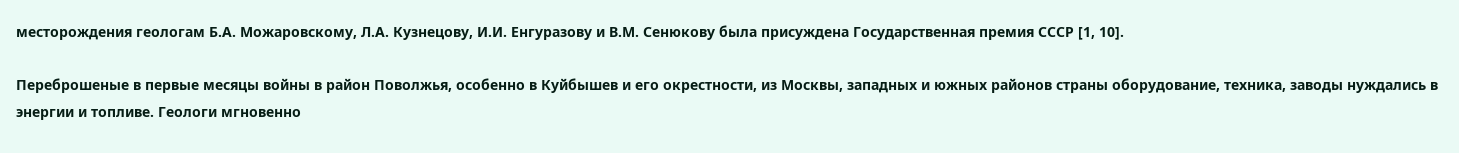месторождения геологам Б.А. Можаровскому, Л.А. Кузнецову, И.И. Енгуразову и В.М. Сенюкову была присуждена Государственная премия СССР [1, 10].

Переброшеные в первые месяцы войны в район Поволжья, особенно в Куйбышев и его окрестности, из Москвы, западных и южных районов страны оборудование, техника, заводы нуждались в энергии и топливе. Геологи мгновенно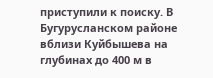приступили к поиску. В Бугурусланском районе вблизи Куйбышева на глубинах до 400 м в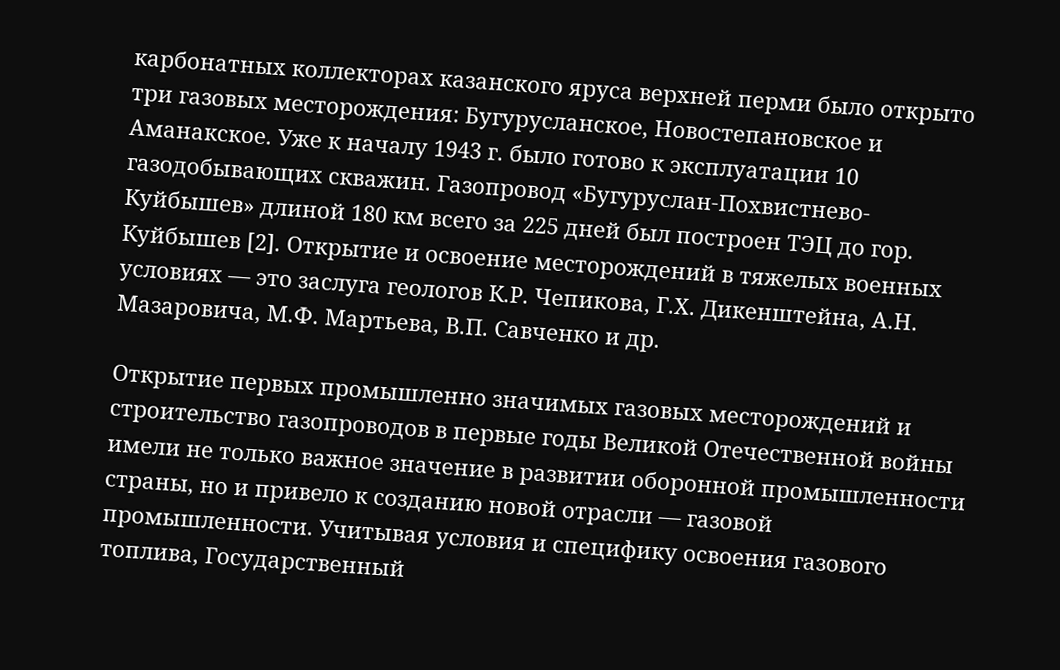карбонатных коллекторах казанского яруса верхней перми было открыто три газовых месторождения: Бугурусланское, Новостепановское и Аманакское. Уже к началу 1943 г. было готово к эксплуатации 10 газодобывающих скважин. Газопровод «Бугуруслан-Похвистнево-Куйбышев» длиной 180 км всего за 225 дней был построен ТЭЦ до гор. Куйбышев [2]. Открытие и освоение месторождений в тяжелых военных условиях — это заслуга геологов К.Р. Чепикова, Г.Х. Дикенштейна, А.Н. Мазаровича, М.Ф. Мартьева, В.П. Савченко и др.

Открытие первых промышленно значимых газовых месторождений и строительство газопроводов в первые годы Великой Отечественной войны имели не только важное значение в развитии оборонной промышленности страны, но и привело к созданию новой отрасли — газовой промышленности. Учитывая условия и специфику освоения газового топлива, Государственный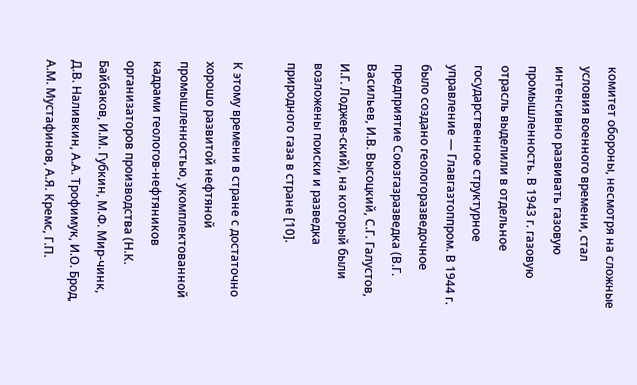комитет обороны, несмотря на сложные условия военного времени, стал интенсивно развивать газовую промышленность. В 1943 г. газовую отрасль выделили в отдельное государственное структурное управление — Главгазтоппром. В 1944 г. было создано геологоразведочное предприятие Союзгазразведка (В.Г. Васильев, И.В. Высоцкий, С.Г. Галустов, И.Г. Лоджев-ский), на который были возложены поиски и разведка природного газа в стране [10].

К этому времени в стране с достаточно хорошо развитой нефтяной промышленностью, укомплектованной кадрами геологов-нефтяников организаторов производства (Н.К. Байбаков, И.М. Губкин, М.Ф. Мир-чинк, Д.В. Наливкин, А.А. Трофимук, И.О. Брод, А.М. Мустафинов, А.Я. Кремс, Г.П.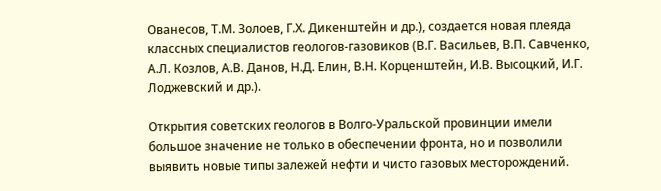Ованесов, Т.М. Золоев, Г.Х. Дикенштейн и др.), создается новая плеяда классных специалистов геологов-газовиков (В.Г. Васильев, В.П. Савченко, А.Л. Козлов, А.В. Данов, Н.Д. Елин, В.Н. Корценштейн, И.В. Высоцкий, И.Г. Лоджевский и др.).

Открытия советских геологов в Волго-Уральской провинции имели большое значение не только в обеспечении фронта, но и позволили выявить новые типы залежей нефти и чисто газовых месторождений.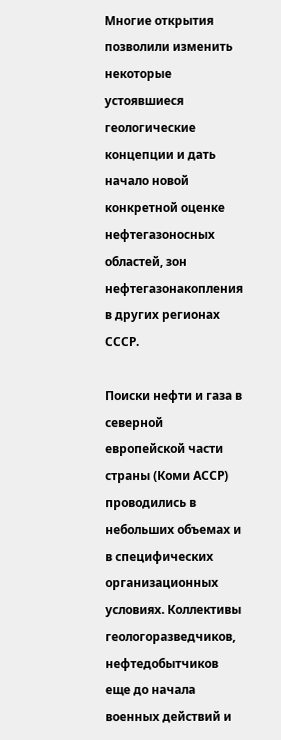Многие открытия позволили изменить некоторые устоявшиеся геологические концепции и дать начало новой конкретной оценке нефтегазоносных областей, зон нефтегазонакопления в других регионах СССР.

Поиски нефти и газа в северной европейской части страны (Коми АССР) проводились в небольших объемах и в специфических организационных условиях. Коллективы геологоразведчиков, нефтедобытчиков еще до начала военных действий и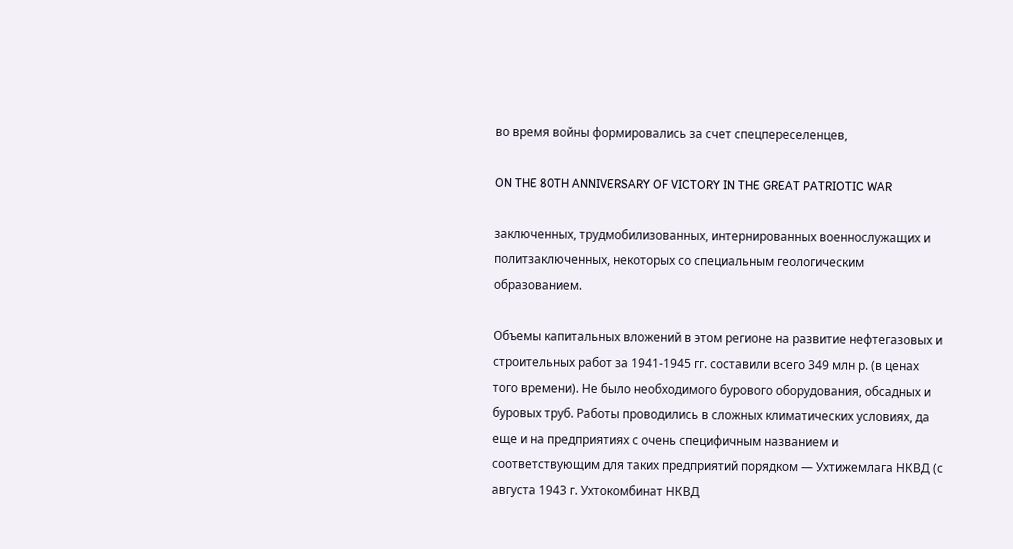во время войны формировались за счет спецпереселенцев,

ON THE 80TH ANNIVERSARY OF VICTORY IN THE GREAT PATRIOTIC WAR

заключенных, трудмобилизованных, интернированных военнослужащих и политзаключенных, некоторых со специальным геологическим образованием.

Объемы капитальных вложений в этом регионе на развитие нефтегазовых и строительных работ за 1941-1945 гг. составили всего 349 млн р. (в ценах того времени). Не было необходимого бурового оборудования, обсадных и буровых труб. Работы проводились в сложных климатических условиях, да еще и на предприятиях с очень специфичным названием и соответствующим для таких предприятий порядком — Ухтижемлага НКВД (с августа 1943 г. Ухтокомбинат НКВД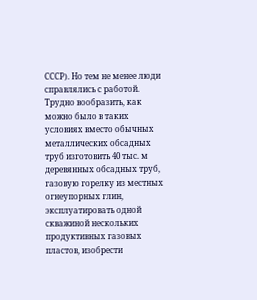СССР). Но тем не менее люди справлялись с работой. Трудно вообразить, как можно было в таких условиях вместо обычных металлических обсадных труб изготовить 40 тыс. м деревянных обсадных труб, газовую горелку из местных огнеупорных глин, эксплуатировать одной скважиной нескольких продуктивных газовых пластов, изобрести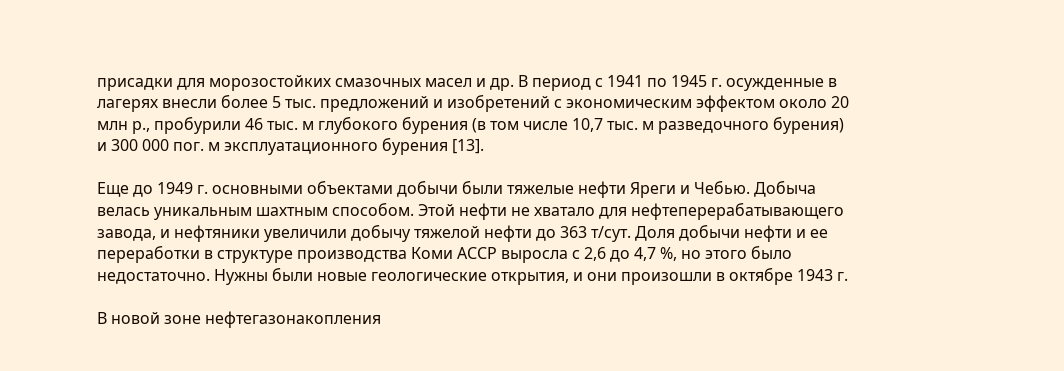присадки для морозостойких смазочных масел и др. В период с 1941 по 1945 г. осужденные в лагерях внесли более 5 тыс. предложений и изобретений с экономическим эффектом около 20 млн р., пробурили 46 тыс. м глубокого бурения (в том числе 10,7 тыс. м разведочного бурения) и 300 000 пог. м эксплуатационного бурения [13].

Еще до 1949 г. основными объектами добычи были тяжелые нефти Яреги и Чебью. Добыча велась уникальным шахтным способом. Этой нефти не хватало для нефтеперерабатывающего завода, и нефтяники увеличили добычу тяжелой нефти до 363 т/сут. Доля добычи нефти и ее переработки в структуре производства Коми АССР выросла с 2,6 до 4,7 %, но этого было недостаточно. Нужны были новые геологические открытия, и они произошли в октябре 1943 г.

В новой зоне нефтегазонакопления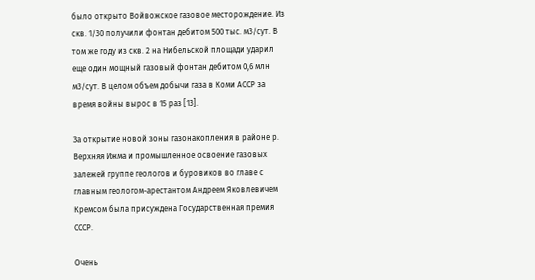было открыто Войвожское газовое месторождение. Из скв. 1/30 получили фонтан дебитом 500 тыс. м3/сут. В том же году из скв. 2 на Нибельской площади ударил еще один мощный газовый фонтан дебитом 0,6 млн м3/сут. В целом объем добычи газа в Коми АССР за время войны вырос в 15 раз [13].

За открытие новой зоны газонакопления в районе р. Верхняя Ижма и промышленное освоение газовых залежей группе геологов и буровиков во главе с главным геологом-арестантом Андреем Яковлевичем Кремсом была присуждена Государственная премия СССР.

Очень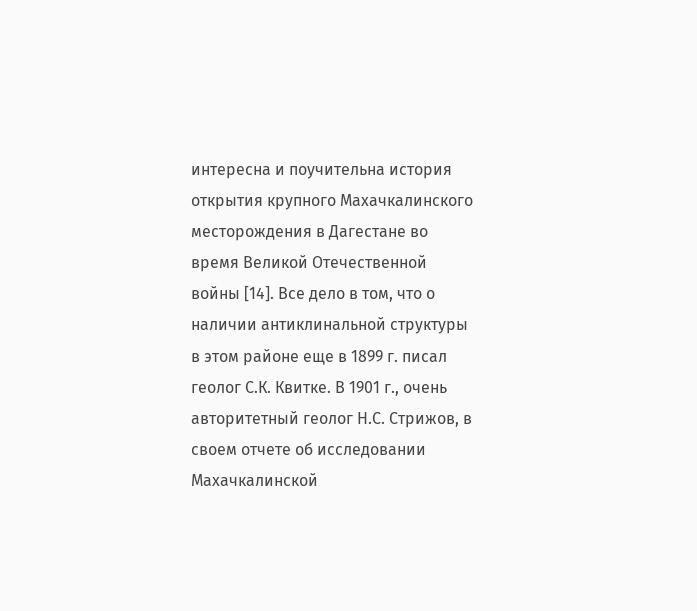интересна и поучительна история открытия крупного Махачкалинского месторождения в Дагестане во время Великой Отечественной войны [14]. Все дело в том, что о наличии антиклинальной структуры в этом районе еще в 1899 г. писал геолог С.К. Квитке. В 1901 г., очень авторитетный геолог Н.С. Стрижов, в своем отчете об исследовании Махачкалинской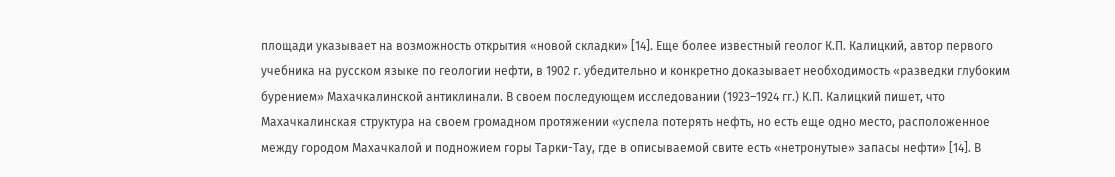площади указывает на возможность открытия «новой складки» [14]. Еще более известный геолог К.П. Калицкий, автор первого учебника на русском языке по геологии нефти, в 1902 г. убедительно и конкретно доказывает необходимость «разведки глубоким бурением» Махачкалинской антиклинали. В своем последующем исследовании (1923–1924 гг.) К.П. Калицкий пишет, что Махачкалинская структура на своем громадном протяжении «успела потерять нефть, но есть еще одно место, расположенное между городом Махачкалой и подножием горы Тарки-Тау, где в описываемой свите есть «нетронутые» запасы нефти» [14]. В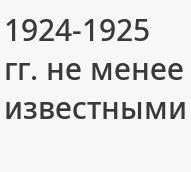1924-1925 гг. не менее известными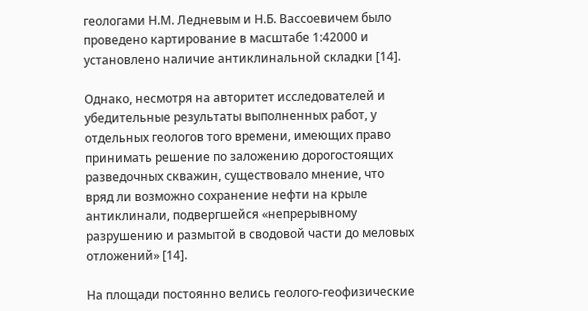геологами Н.М. Ледневым и Н.Б. Вассоевичем было проведено картирование в масштабе 1:42000 и установлено наличие антиклинальной складки [14].

Однако, несмотря на авторитет исследователей и убедительные результаты выполненных работ, у отдельных геологов того времени, имеющих право принимать решение по заложению дорогостоящих разведочных скважин, существовало мнение, что вряд ли возможно сохранение нефти на крыле антиклинали, подвергшейся «непрерывному разрушению и размытой в сводовой части до меловых отложений» [14].

На площади постоянно велись геолого-геофизические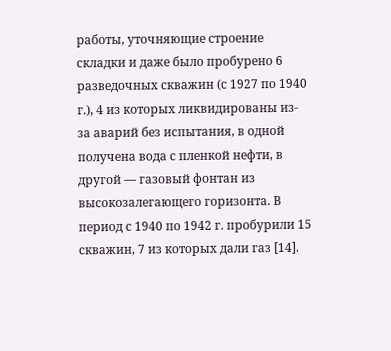работы, уточняющие строение складки и даже было пробурено 6 разведочных скважин (с 1927 по 1940 г.), 4 из которых ликвидированы из-за аварий без испытания, в одной получена вода с пленкой нефти, в другой — газовый фонтан из высокозалегающего горизонта. В период с 1940 по 1942 г. пробурили 15 скважин, 7 из которых дали газ [14].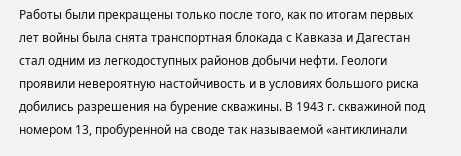Работы были прекращены только после того, как по итогам первых лет войны была снята транспортная блокада с Кавказа и Дагестан стал одним из легкодоступных районов добычи нефти. Геологи проявили невероятную настойчивость и в условиях большого риска добились разрешения на бурение скважины. В 1943 г. скважиной под номером 13, пробуренной на своде так называемой «антиклинали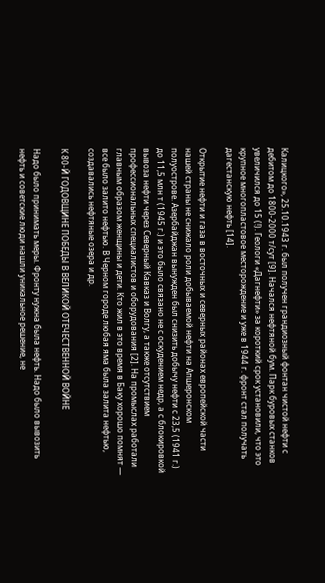Калицкого», 25.10.1943 г. был получен грандиозный фонтан чистой нефти с дебитом до 1800-2000 т/сут [9]. Начался нефтяной бум. Парк буровых станков увеличился до 15 (!). Геологи «Дагнефти» за короткий срок установили, что это крупное многопластовое месторождение и уже в 1944 г. фронт стал получать дагестанскую нефть [14].

Открытие нефти и газа в восточных и северных районах европейской части нашей страны не снижало роли добываемой нефти на Апшеронском полуострове. Азербайджан вынужден был снизить добычу нефти с 23,5 (1941 г.) до 11,5 млн т (1945 г.) и это было связано не с оскудением недр, а с блокировкой вывоза нефти через Северный Кавказ и Волгу, а также отсутствием профессиональных специалистов и оборудования [2]. На промыслах работали главным образом женщины и дети. Кто жил в это время в Баку хорошо помнят — все было залито нефтью. В Черном городе любая яма была залита нефтью, создавались нефтяные озера и др.

К 80-Й ГОДОВЩИНЕ ПОБЕДЫ В ВЕЛИКОЙ ОТЕЧЕСТВЕННОЙ ВОЙНЕ

Надо было принимать меры. Фронту нужна была нефть. Надо было вывозить нефть и советские люди нашли уникальное решение, не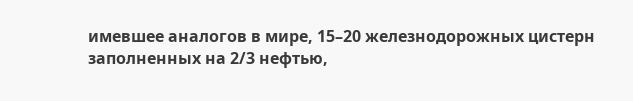имевшее аналогов в мире, 15–20 железнодорожных цистерн заполненных на 2/3 нефтью,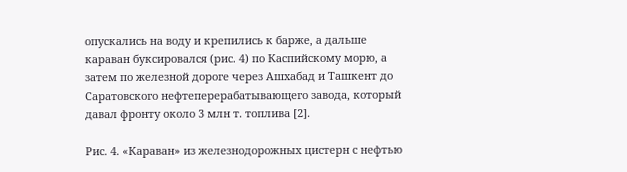опускались на воду и крепились к барже, а дальше караван буксировался (рис. 4) по Каспийскому морю, а затем по железной дороге через Ашхабад и Ташкент до Саратовского нефтеперерабатывающего завода, который давал фронту около 3 млн т. топлива [2].

Рис. 4. «Караван» из железнодорожных цистерн с нефтью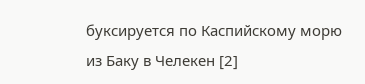буксируется по Каспийскому морю из Баку в Челекен [2]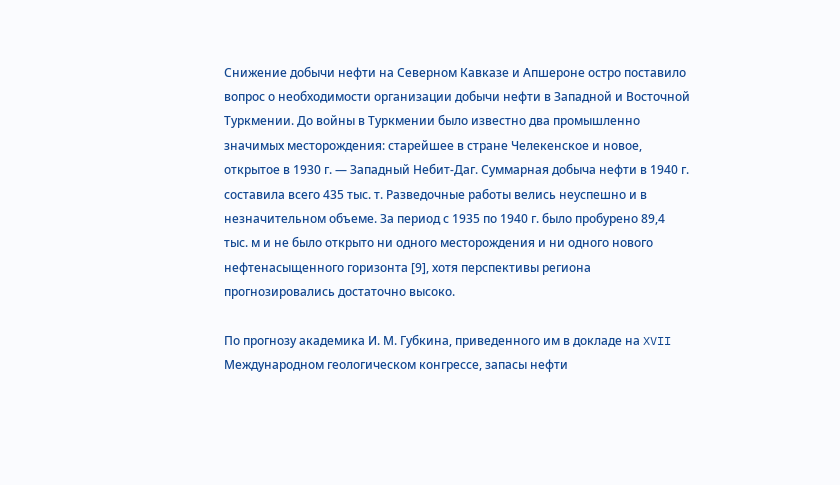Снижение добычи нефти на Северном Кавказе и Апшероне остро поставило вопрос о необходимости организации добычи нефти в Западной и Восточной Туркмении. До войны в Туркмении было известно два промышленно значимых месторождения: старейшее в стране Челекенское и новое, открытое в 1930 г. — Западный Небит-Даг. Суммарная добыча нефти в 1940 г. составила всего 435 тыс. т. Разведочные работы велись неуспешно и в незначительном объеме. За период с 1935 по 1940 г. было пробурено 89,4 тыс. м и не было открыто ни одного месторождения и ни одного нового нефтенасыщенного горизонта [9], хотя перспективы региона прогнозировались достаточно высоко.

По прогнозу академика И. М. Губкина, приведенного им в докладе на XVII Международном геологическом конгрессе, запасы нефти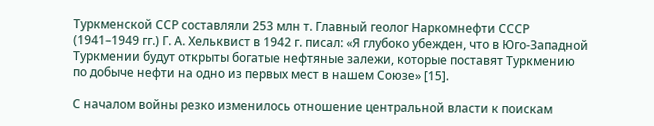Туркменской ССР составляли 253 млн т. Главный геолог Наркомнефти СССР (1941–1949 гг.) Г. А. Хельквист в 1942 г. писал: «Я глубоко убежден, что в Юго-Западной Туркмении будут открыты богатые нефтяные залежи, которые поставят Туркмению по добыче нефти на одно из первых мест в нашем Союзе» [15].

С началом войны резко изменилось отношение центральной власти к поискам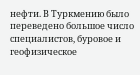нефти. В Туркмению было переведено большое число специалистов, буровое и геофизическое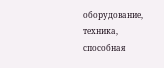оборудование, техника, способная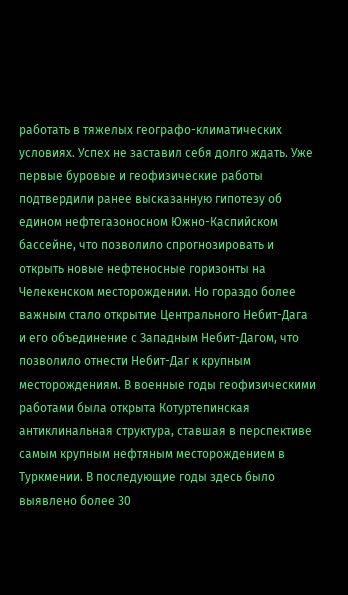работать в тяжелых географо-климатических условиях. Успех не заставил себя долго ждать. Уже первые буровые и геофизические работы подтвердили ранее высказанную гипотезу об едином нефтегазоносном Южно-Каспийском бассейне, что позволило спрогнозировать и открыть новые нефтеносные горизонты на Челекенском месторождении. Но гораздо более важным стало открытие Центрального Небит-Дага и его объединение с Западным Небит-Дагом, что позволило отнести Небит-Даг к крупным месторождениям. В военные годы геофизическими работами была открыта Котуртепинская антиклинальная структура, ставшая в перспективе самым крупным нефтяным месторождением в Туркмении. В последующие годы здесь было выявлено более 30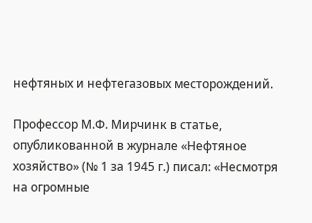нефтяных и нефтегазовых месторождений.

Профессор М.Ф. Мирчинк в статье, опубликованной в журнале «Нефтяное хозяйство» (№ 1 за 1945 г.) писал: «Несмотря на огромные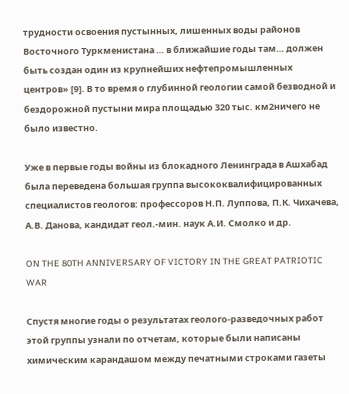трудности освоения пустынных, лишенных воды районов Восточного Туркменистана … в ближайшие годы там… должен быть создан один из крупнейших нефтепромышленных центров» [9]. В то время о глубинной геологии самой безводной и бездорожной пустыни мира площадью 320 тыс. км2ничего не было известно.

Уже в первые годы войны из блокадного Ленинграда в Ашхабад была переведена большая группа высококвалифицированных специалистов геологов: профессоров Н.П. Луппова, П.К. Чихачева, А.В. Данова, кандидат геол.-мин. наук А.И. Смолко и др.

ON THE 80TH ANNIVERSARY OF VICTORY IN THE GREAT PATRIOTIC WAR

Спустя многие годы о результатах геолого-разведочных работ этой группы узнали по отчетам, которые были написаны химическим карандашом между печатными строками газеты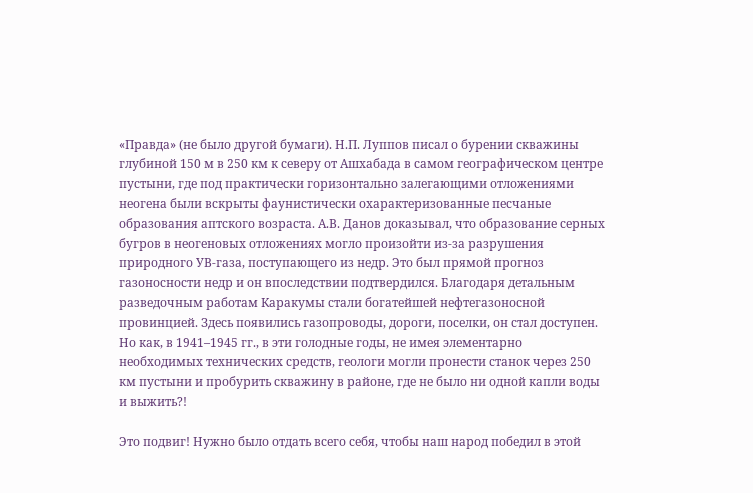«Правда» (не было другой бумаги). Н.П. Луппов писал о бурении скважины глубиной 150 м в 250 км к северу от Ашхабада в самом географическом центре пустыни, где под практически горизонтально залегающими отложениями неогена были вскрыты фаунистически охарактеризованные песчаные образования аптского возраста. А.В. Данов доказывал, что образование серных бугров в неогеновых отложениях могло произойти из-за разрушения природного УВ-газа, поступающего из недр. Это был прямой прогноз газоносности недр и он впоследствии подтвердился. Благодаря детальным разведочным работам Каракумы стали богатейшей нефтегазоносной провинцией. Здесь появились газопроводы, дороги, поселки, он стал доступен. Но как, в 1941–1945 гг., в эти голодные годы, не имея элементарно необходимых технических средств, геологи могли пронести станок через 250 км пустыни и пробурить скважину в районе, где не было ни одной капли воды и выжить?!

Это подвиг! Нужно было отдать всего себя, чтобы наш народ победил в этой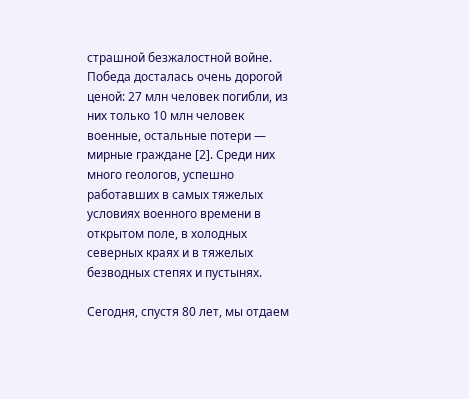страшной безжалостной войне. Победа досталась очень дорогой ценой: 27 млн человек погибли, из них только 10 млн человек военные, остальные потери — мирные граждане [2]. Среди них много геологов, успешно работавших в самых тяжелых условиях военного времени в открытом поле, в холодных северных краях и в тяжелых безводных степях и пустынях.

Сегодня, спустя 80 лет, мы отдаем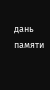дань памяти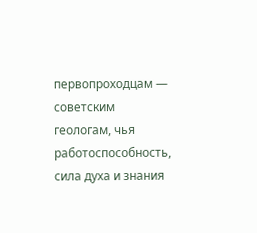первопроходцам — советским геологам, чья работоспособность, сила духа и знания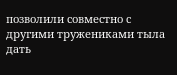позволили совместно с другими тружениками тыла дать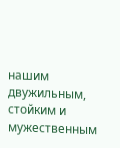нашим двужильным, стойким и мужественным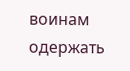воинам одержать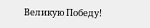Великую Победу!